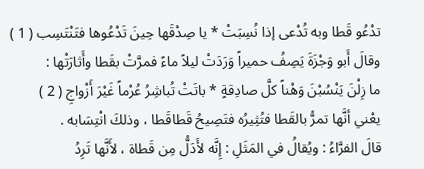تدْعُو قَطا وبه تُدْعى إذا نُسِبَتْ * يا صِدْقَها حِينَ تَدْعُوها فتَنْتَسِب ( 1 )
وقالَ أَبو وَجْزَةَ يَصِفُ حميراً وَرَدَتْ ليلاً ماءً فمرَّتْ بقَطا وأَثارَتْها :
ما زِلْنَ يَنْسُبْنَ وَهْناً كلَّ صادِقةٍ * باتَتْ تُباشِرُ عُرْماً غَيْرَ أَزْواجِ ( 2 )
يعْني أنَّها تمرُّ بالقَطا فتُثِيرُه فتَصِيحُ قَطاقَطا ، وذلكَ انْتِسَابه .
قالَ الفرَّاءُ : ويُقالُ في المَثَلِ : إِنَّه لأَدَلُّ مِن قَطاة ، لأَنَّها تَرِدُ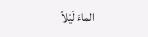الماءَ لَيْلاً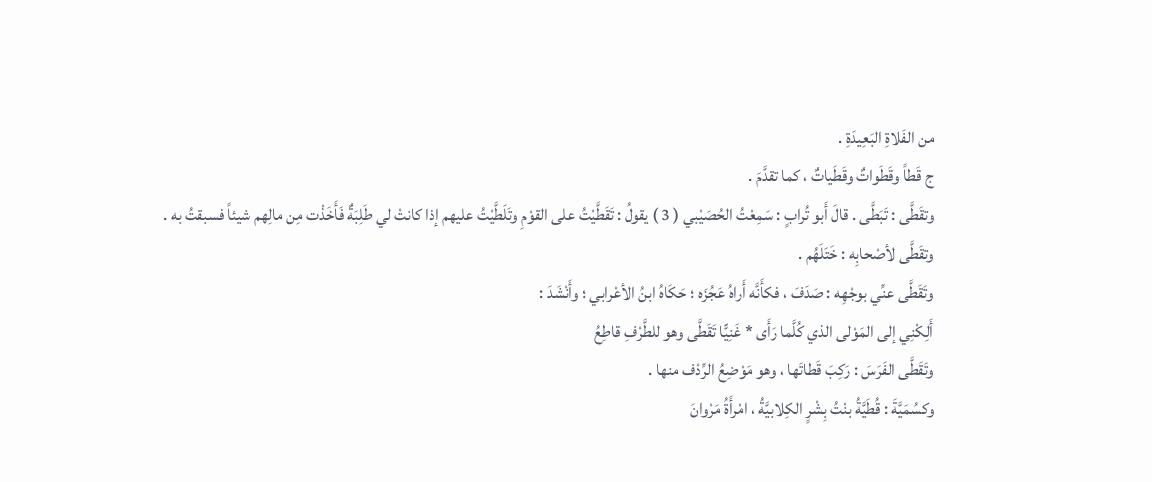من الفَلاةِ البَعِيدَةِ .
ج قَطاً وقَطَواتٌ وقَطَياتٌ ، كما تقدَّمَ .
وتقَطَّى : تَبَطَّى . قالَ أَبو تُرابٍ : سَمِعْتُ الحُصَيْبي ( 3 ) يقولُ : تَقَطَّيْتُ على القوْمِ وتَلَطَّيْتُ عليهم إذا كانتْ لي طَلِبَةٌ فَأَخَذْت مِن مالِهم شيئاً فسبقتُ به .
وتقَطَّى لأصْحابِه : خَتَلَهُم .
وتَقَطَّى عنِّي بوجْهِه : صَدَفَ ، فكأَنَّه أَراهُ عَجُزَه ؛ حَكَاهُ ابنُ الأعْرابي ؛ وأَنْشَدَ :
أَلِكْنِي إلى المَوْلى الذي كُلَّما رَأَى * غَنِيًّا تَقَطَّى وهو للطَّرْفِ قاطِعُ
وتَقَطَّى الفَرَسَ : رَكِبَ قَطاتَها ، وهو مَوْضِعُ الرِّدْف منها .
وكسُمَيَّةَ : قُطَيَّةُ بنْتُ بِشْرٍ الكِلابيَّةُ ، امْرأَةُ مَرْوانَ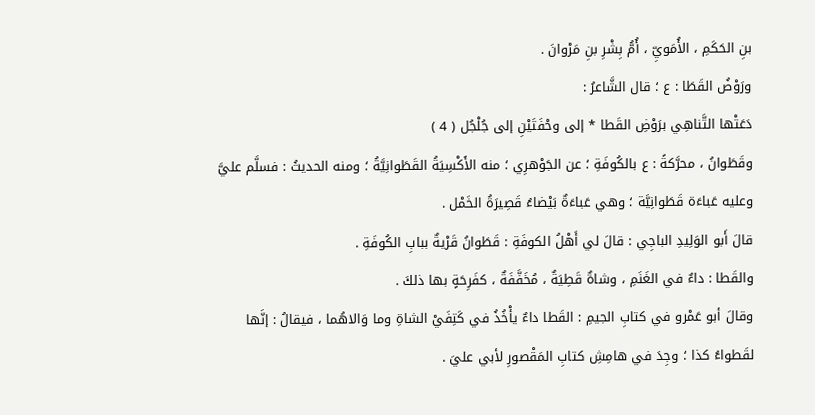بنِ الحَكَمِ ، الأُمَويِّ ، أُمُّ بِشْرِ بنِ مَرْوانَ .
ورَوْضُ القَطَا : ع ؛ قال الشَّاعرُ :
دَعَتْها التَّناهِي برَوْضِ القَطا * إلى وحْفَتَيْنِ إلى جُلْجُل ( 4 )
وقَطَوانُ ، محرَّكةً : ع بالكُوفَةِ ؛ عن الجَوْهرِي ؛ منه الأَكْسِيَةُ القَطَوانِيَّةُ ؛ ومنه الحديثُ : فسلَّم عليَّ وعليه عَباءَة قَطَوانِيَّة ؛ وهي عَباءَةٌ بَيْضاءُ قَصِيرَةُ الخَمْل .
قالَ أَبو الوَلِيدِ الباجِي : قالَ لي أَهْلُ الكوفَةِ : قَطَوانُ قَرْيةٌ ببابِ الكُوفَةِ .
والقَطا : داءٌ في الغَنَمِ ، وشاةٌ قَطِيَةٌ ، مُخَفَّفَةٌ ، كفَرِحَةٍ بها ذلكَ .
وقالَ أبو عَمْرو في كتابِ الجيمِ : القَطا داءٌ يأْخُذُ في كَتِفَيْ الشاةِ وما وَالاهُما ، فيقالُ : إنَّها لقَطواءُ كذا ؛ وجِدَ في هامِشِ كتابِ المَقْصورِ لأبي عليَ .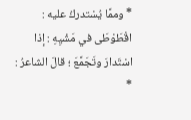* وممَّا يُسْتدركُ عليه :
اقْطَوْطَى في مَشْيِهِ : إذا اسْتَدارَ وتَجَمَّعَ ؛ قالَ الشاعرُ :
*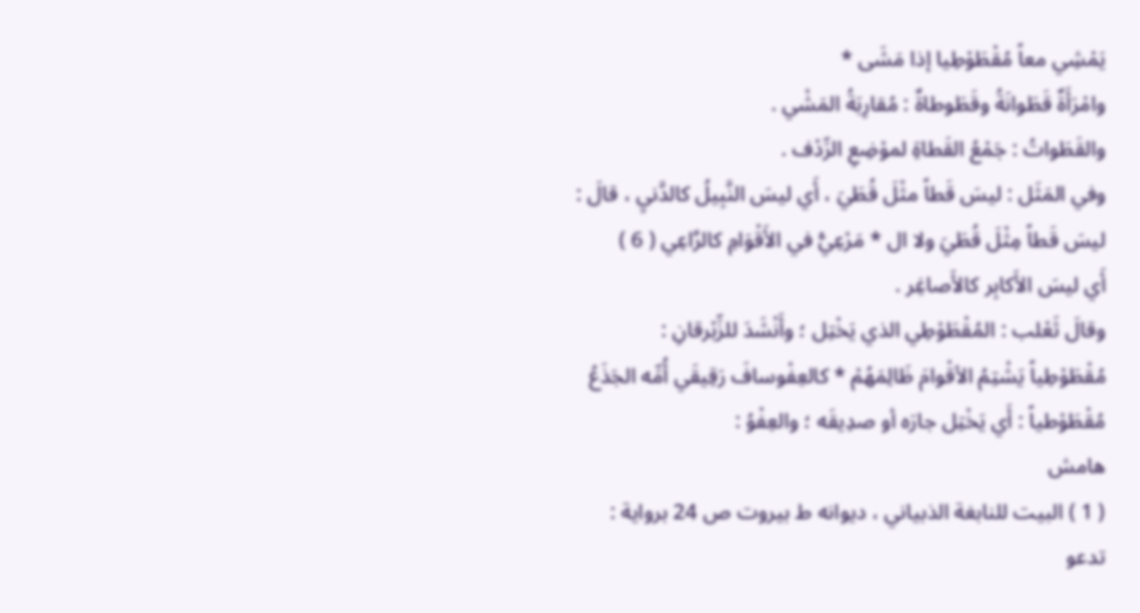يَمْشِي معاً مُقْطَوْطِيا إذا مَشَى *
وامْرَأَةٌ قَطَوانَةُ وقَطَوطاةٌ : مُقارِبَةُ المَشْي .
والقَطَواتُ : جَمْعُ القَطاةِ لموْضِعِ الرِّدْف .
وفي المَثَل : ليسَ قَطاً مثْلَ قُطَيَ ، أَي ليسَ النَّبِيلُ كالدَّنيِ ، قالَ :
ليسَ قَطاً مِثْلَ قُطَيَ ولا ال * مَرْعِيُّ في الأَقْوَامِ كالرَّاعِي ( 6 )
أَي ليسَ الأَكابِر كالأَصاغِر .
وقالَ ثَعْلب : المُقْطَوْطِي الذي يَخْتِل ؛ وأَنْشَدَ للزِّبْرقانِ :
مُقْطَوْطِياً يَشْتِمُ الأقْوامَ ظَالِمَهُمْ * كالعِفْوسافَ رَقِيقَي أُمِّه الجَذَعُ
مُقْطَوْطياً : أَي يَخْتِل جارَه أو صدِيقَه ؛ والعِفْوُ :
هامش
( 1 ) البيت للنابغة الذبياني ، ديوانه ط بيروت ص 24 برواية :
تدعو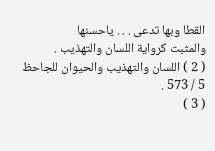القطا وبها تدعى . . . ياحسنها
والمثبت كرواية اللسان والتهذيب .
( 2 ) اللسان والتهذيب والحيوان للجاحظ 5 / 573 .
( 3 )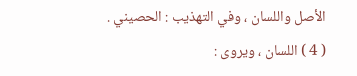الأصل واللسان ، وفي التهذيب : الحصيني .
( 4 ) اللسان ، ويروى :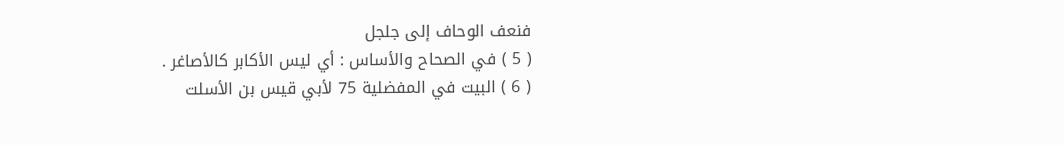فنعف الوحاف إلى جلجل
( 5 ) في الصحاح والأساس : أي ليس الأكابر كالأصاغر .
( 6 ) البيت في المفضلية 75 لأبي قيس بن الأسلت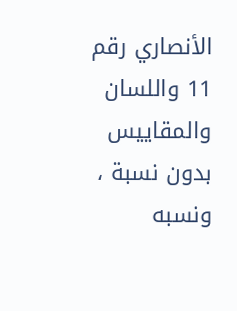الأنصاري رقم 11 واللسان والمقاييس بدون نسبة ، ونسبه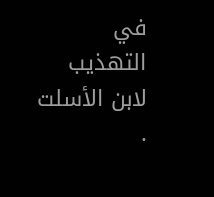في التهذيب لابن الأسلت .